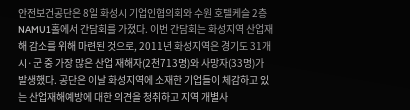안전보건공단은 8일 화성시 기업인협의회와 수원 호텔케슬 2층 NAMU1홀에서 간담회를 가졌다. 이번 간담회는 화성지역 산업재해 감소를 위해 마련된 것으로, 2011년 화성지역은 경기도 31개 시·군 중 가장 많은 산업 재해자(2천713명)와 사망자(33명)가 발생했다. 공단은 이날 화성지역에 소재한 기업들이 체감하고 있는 산업재해예방에 대한 의견을 청취하고 지역 개별사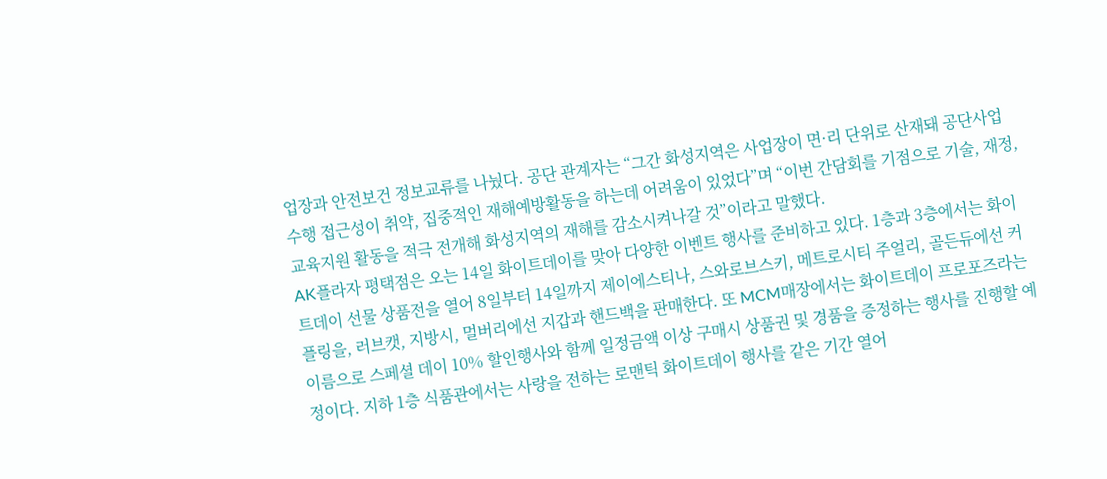업장과 안전보건 정보교류를 나눴다. 공단 관계자는 “그간 화성지역은 사업장이 면·리 단위로 산재돼 공단사업 수행 접근성이 취약, 집중적인 재해예방활동을 하는데 어려움이 있었다”며 “이번 간담회를 기점으로 기술, 재정, 교육지원 활동을 적극 전개해 화성지역의 재해를 감소시켜나갈 것”이라고 말했다.
AK플라자 평택점은 오는 14일 화이트데이를 맞아 다양한 이벤트 행사를 준비하고 있다. 1층과 3층에서는 화이트데이 선물 상품전을 열어 8일부터 14일까지 제이에스티나, 스와로브스키, 메트로시티 주얼리, 골든듀에선 커플링을, 러브캣, 지방시, 멀버리에선 지갑과 핸드백을 판매한다. 또 MCM매장에서는 화이트데이 프로포즈라는 이름으로 스페셜 데이 10% 할인행사와 함께 일정금액 이상 구매시 상품권 및 경품을 증정하는 행사를 진행할 예정이다. 지하 1층 식품관에서는 사랑을 전하는 로맨틱 화이트데이 행사를 같은 기간 열어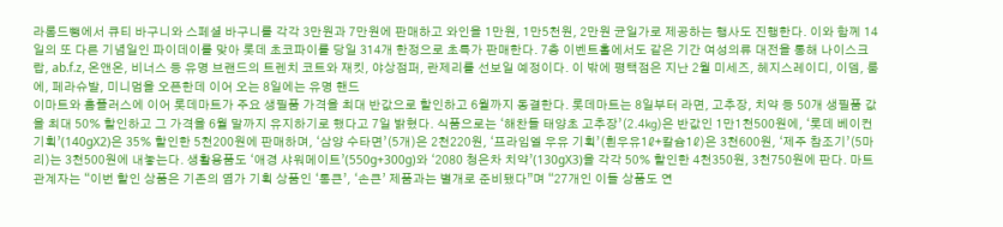라롬드뺑에서 큐티 바구니와 스페셜 바구니를 각각 3만원과 7만원에 판매하고 와인을 1만원, 1만5천원, 2만원 균일가로 제공하는 행사도 진행한다. 이와 함께 14일의 또 다른 기념일인 파이데이를 맞아 롯데 초코파이를 당일 314개 한정으로 초특가 판매한다. 7층 이벤트홀에서도 같은 기간 여성의류 대전을 통해 나이스크랍, ab.f.z, 온앤온, 비너스 등 유명 브랜드의 트렌치 코트와 재킷, 야상점퍼, 란제리를 선보일 예정이다. 이 밖에 평택점은 지난 2월 미세즈, 헤지스레이디, 이뎀, 룸에, 페라슈발, 미니멈을 오픈한데 이어 오는 8일에는 유명 핸드
이마트와 홈플러스에 이어 롯데마트가 주요 생필품 가격을 최대 반값으로 할인하고 6월까지 동결한다. 롯데마트는 8일부터 라면, 고추장, 치약 등 50개 생필품 값을 최대 50% 할인하고 그 가격을 6월 말까지 유지하기로 했다고 7일 밝혔다. 식품으로는 ‘해찬들 태양초 고추장’(2.4㎏)은 반값인 1만1천500원에, ‘롯데 베이컨 기획’(140gX2)은 35% 할인한 5천200원에 판매하며, ‘삼양 수타면’(5개)은 2천220원, ‘프라임엘 우유 기획’(흰우유1ℓ+칼슘1ℓ)은 3천600원, ‘제주 참조기’(5마리)는 3천500원에 내놓는다. 생활용품도 ‘애경 샤워메이트’(550g+300g)와 ‘2080 청은차 치약’(130gX3)을 각각 50% 할인한 4천350원, 3천750원에 판다. 마트 관계자는 “이번 할인 상품은 기존의 염가 기획 상품인 ‘통큰’, ‘손큰’ 제품과는 별개로 준비됐다”며 “27개인 이들 상품도 연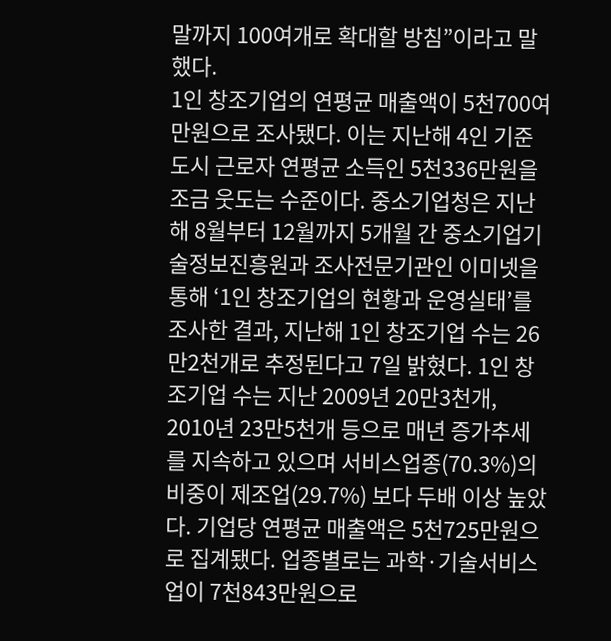말까지 100여개로 확대할 방침”이라고 말했다.
1인 창조기업의 연평균 매출액이 5천700여만원으로 조사됐다. 이는 지난해 4인 기준 도시 근로자 연평균 소득인 5천336만원을 조금 웃도는 수준이다. 중소기업청은 지난해 8월부터 12월까지 5개월 간 중소기업기술정보진흥원과 조사전문기관인 이미넷을 통해 ‘1인 창조기업의 현황과 운영실태’를 조사한 결과, 지난해 1인 창조기업 수는 26만2천개로 추정된다고 7일 밝혔다. 1인 창조기업 수는 지난 2009년 20만3천개, 2010년 23만5천개 등으로 매년 증가추세를 지속하고 있으며 서비스업종(70.3%)의 비중이 제조업(29.7%) 보다 두배 이상 높았다. 기업당 연평균 매출액은 5천725만원으로 집계됐다. 업종별로는 과학·기술서비스업이 7천843만원으로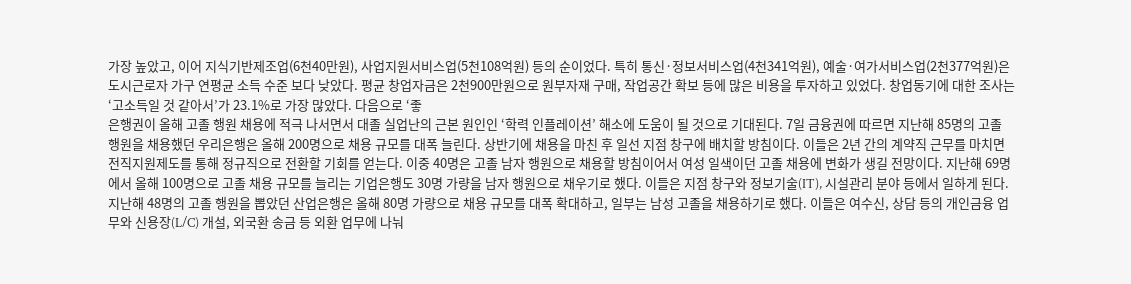가장 높았고, 이어 지식기반제조업(6천40만원), 사업지원서비스업(5천108억원) 등의 순이었다. 특히 통신·정보서비스업(4천341억원), 예술·여가서비스업(2천377억원)은 도시근로자 가구 연평균 소득 수준 보다 낮았다. 평균 창업자금은 2천900만원으로 원부자재 구매, 작업공간 확보 등에 많은 비용을 투자하고 있었다. 창업동기에 대한 조사는 ‘고소득일 것 같아서’가 23.1%로 가장 많았다. 다음으로 ‘좋
은행권이 올해 고졸 행원 채용에 적극 나서면서 대졸 실업난의 근본 원인인 ‘학력 인플레이션’ 해소에 도움이 될 것으로 기대된다. 7일 금융권에 따르면 지난해 85명의 고졸 행원을 채용했던 우리은행은 올해 200명으로 채용 규모를 대폭 늘린다. 상반기에 채용을 마친 후 일선 지점 창구에 배치할 방침이다. 이들은 2년 간의 계약직 근무를 마치면 전직지원제도를 통해 정규직으로 전환할 기회를 얻는다. 이중 40명은 고졸 남자 행원으로 채용할 방침이어서 여성 일색이던 고졸 채용에 변화가 생길 전망이다. 지난해 69명에서 올해 100명으로 고졸 채용 규모를 늘리는 기업은행도 30명 가량을 남자 행원으로 채우기로 했다. 이들은 지점 창구와 정보기술(IT), 시설관리 분야 등에서 일하게 된다. 지난해 48명의 고졸 행원을 뽑았던 산업은행은 올해 80명 가량으로 채용 규모를 대폭 확대하고, 일부는 남성 고졸을 채용하기로 했다. 이들은 여수신, 상담 등의 개인금융 업무와 신용장(L/C) 개설, 외국환 송금 등 외환 업무에 나눠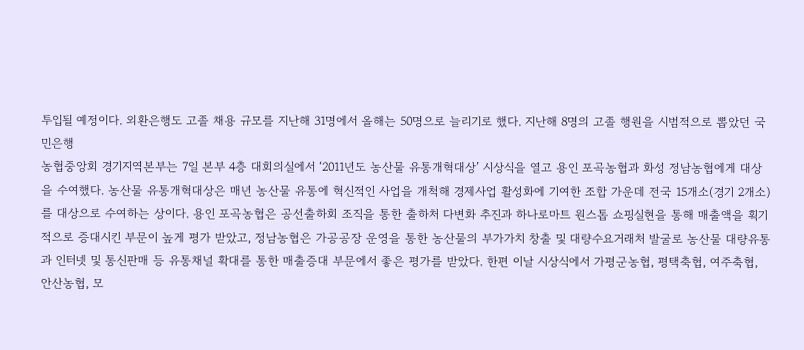투입될 예정이다. 외환은행도 고졸 채용 규모를 지난해 31명에서 올해는 50명으로 늘리기로 했다. 지난해 8명의 고졸 행원을 시범적으로 뽑았던 국민은행
농협중앙회 경기지역본부는 7일 본부 4층 대회의실에서 ‘2011년도 농산물 유통개혁대상’ 시상식을 열고 용인 포곡농협과 화성 정남농협에게 대상을 수여했다. 농산물 유통개혁대상은 매년 농산물 유통에 혁신적인 사업을 개척해 경제사업 활성화에 기여한 조합 가운데 전국 15개소(경기 2개소)를 대상으로 수여하는 상이다. 용인 포곡농협은 공선출하회 조직을 통한 출하처 다변화 추진과 하나로마트 원스톱 쇼핑실현을 통해 매출액을 획기적으로 증대시킨 부문이 높게 평가 받았고, 정남농협은 가공공장 운영을 통한 농산물의 부가가치 창출 및 대량수요거래처 발굴로 농산물 대량유통과 인터넷 및 통신판매 등 유통채널 확대를 통한 매출증대 부문에서 좋은 평가를 받았다. 한편 이날 시상식에서 가평군농협, 평택축협, 여주축협, 안산농협, 모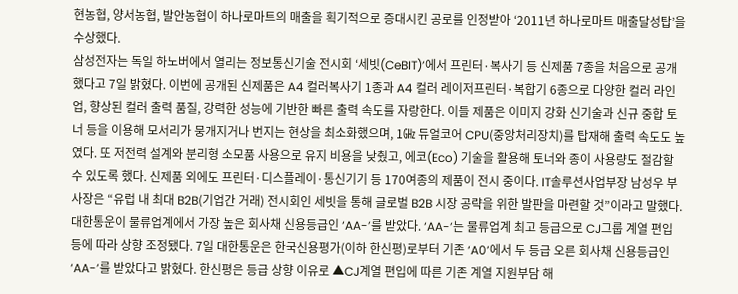현농협, 양서농협, 발안농협이 하나로마트의 매출을 획기적으로 증대시킨 공로를 인정받아 ‘2011년 하나로마트 매출달성탑’을 수상했다.
삼성전자는 독일 하노버에서 열리는 정보통신기술 전시회 ‘세빗(CeBIT)’에서 프린터·복사기 등 신제품 7종을 처음으로 공개했다고 7일 밝혔다. 이번에 공개된 신제품은 A4 컬러복사기 1종과 A4 컬러 레이저프린터·복합기 6종으로 다양한 컬러 라인업, 향상된 컬러 출력 품질, 강력한 성능에 기반한 빠른 출력 속도를 자랑한다. 이들 제품은 이미지 강화 신기술과 신규 중합 토너 등을 이용해 모서리가 뭉개지거나 번지는 현상을 최소화했으며, 1㎓ 듀얼코어 CPU(중앙처리장치)를 탑재해 출력 속도도 높였다. 또 저전력 설계와 분리형 소모품 사용으로 유지 비용을 낮췄고, 에코(Eco) 기술을 활용해 토너와 종이 사용량도 절감할 수 있도록 했다. 신제품 외에도 프린터·디스플레이·통신기기 등 170여종의 제품이 전시 중이다. IT솔루션사업부장 남성우 부사장은 “유럽 내 최대 B2B(기업간 거래) 전시회인 세빗을 통해 글로벌 B2B 시장 공략을 위한 발판을 마련할 것”이라고 말했다.
대한통운이 물류업계에서 가장 높은 회사채 신용등급인 ‘AA-’를 받았다. ‘AA-’는 물류업계 최고 등급으로 CJ그룹 계열 편입 등에 따라 상향 조정됐다. 7일 대한통운은 한국신용평가(이하 한신평)로부터 기존 ‘A0’에서 두 등급 오른 회사채 신용등급인 ‘AA-’를 받았다고 밝혔다. 한신평은 등급 상향 이유로 ▲CJ계열 편입에 따른 기존 계열 지원부담 해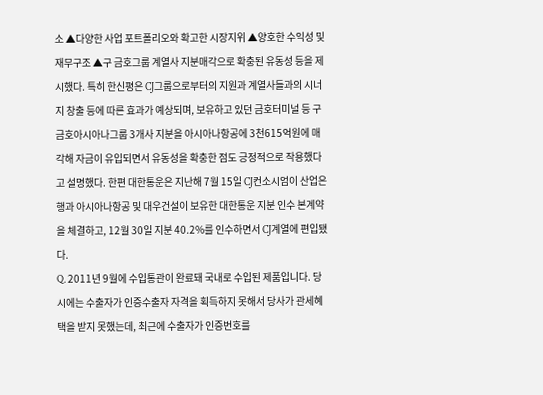소 ▲다양한 사업 포트폴리오와 확고한 시장지위 ▲양호한 수익성 및 재무구조 ▲구 금호그룹 계열사 지분매각으로 확충된 유동성 등을 제시했다. 특히 한신평은 CJ그룹으로부터의 지원과 계열사들과의 시너지 창출 등에 따른 효과가 예상되며, 보유하고 있던 금호터미널 등 구 금호아시아나그룹 3개사 지분을 아시아나항공에 3천615억원에 매각해 자금이 유입되면서 유동성을 확충한 점도 긍정적으로 작용했다고 설명했다. 한편 대한통운은 지난해 7월 15일 CJ컨소시엄이 산업은행과 아시아나항공 및 대우건설이 보유한 대한통운 지분 인수 본계약을 체결하고, 12월 30일 지분 40.2%를 인수하면서 CJ계열에 편입됐다.
Q. 2011년 9월에 수입통관이 완료돼 국내로 수입된 제품입니다. 당시에는 수출자가 인증수출자 자격을 획득하지 못해서 당사가 관세혜택을 받지 못했는데, 최근에 수출자가 인증번호를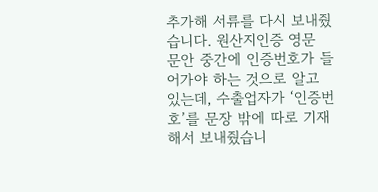추가해 서류를 다시 보내줬습니다. 원산지인증 영문 문안 중간에 인증번호가 들어가야 하는 것으로 알고 있는데, 수출업자가 ‘인증번호’를 문장 밖에 따로 기재해서 보내줬습니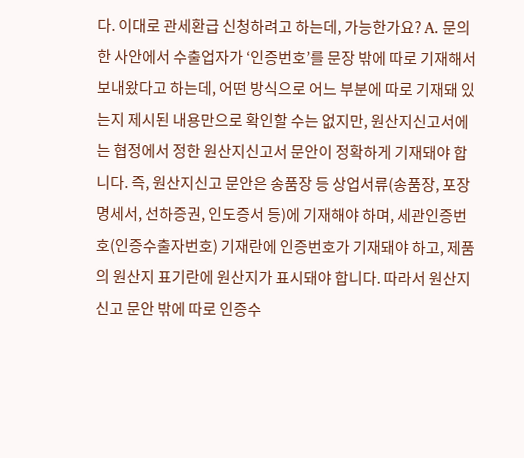다. 이대로 관세환급 신청하려고 하는데, 가능한가요? A. 문의한 사안에서 수출업자가 ‘인증번호’를 문장 밖에 따로 기재해서 보내왔다고 하는데, 어떤 방식으로 어느 부분에 따로 기재돼 있는지 제시된 내용만으로 확인할 수는 없지만, 원산지신고서에는 협정에서 정한 원산지신고서 문안이 정확하게 기재돼야 합니다. 즉, 원산지신고 문안은 송품장 등 상업서류(송품장, 포장명세서, 선하증권, 인도증서 등)에 기재해야 하며, 세관인증번호(인증수출자번호) 기재란에 인증번호가 기재돼야 하고, 제품의 원산지 표기란에 원산지가 표시돼야 합니다. 따라서 원산지신고 문안 밖에 따로 인증수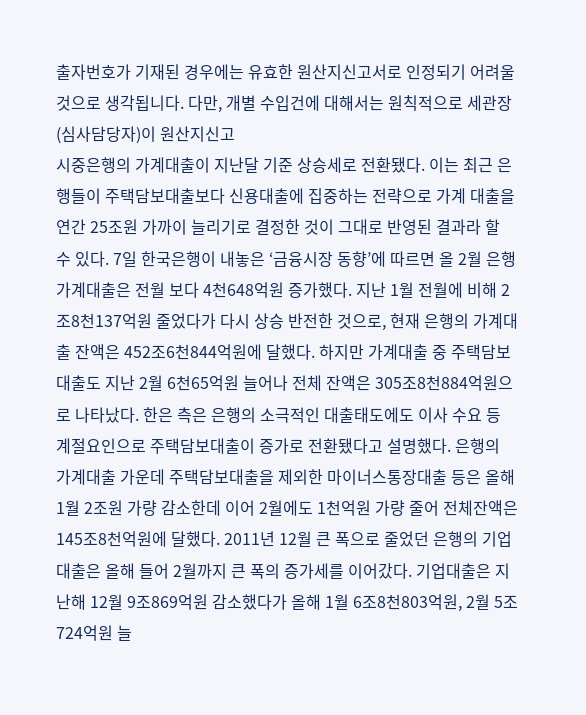출자번호가 기재된 경우에는 유효한 원산지신고서로 인정되기 어려울 것으로 생각됩니다. 다만, 개별 수입건에 대해서는 원칙적으로 세관장(심사담당자)이 원산지신고
시중은행의 가계대출이 지난달 기준 상승세로 전환됐다. 이는 최근 은행들이 주택담보대출보다 신용대출에 집중하는 전략으로 가계 대출을 연간 25조원 가까이 늘리기로 결정한 것이 그대로 반영된 결과라 할 수 있다. 7일 한국은행이 내놓은 ‘금융시장 동향’에 따르면 올 2월 은행 가계대출은 전월 보다 4천648억원 증가했다. 지난 1월 전월에 비해 2조8천137억원 줄었다가 다시 상승 반전한 것으로, 현재 은행의 가계대출 잔액은 452조6천844억원에 달했다. 하지만 가계대출 중 주택담보대출도 지난 2월 6천65억원 늘어나 전체 잔액은 305조8천884억원으로 나타났다. 한은 측은 은행의 소극적인 대출태도에도 이사 수요 등 계절요인으로 주택담보대출이 증가로 전환됐다고 설명했다. 은행의 가계대출 가운데 주택담보대출을 제외한 마이너스통장대출 등은 올해 1월 2조원 가량 감소한데 이어 2월에도 1천억원 가량 줄어 전체잔액은 145조8천억원에 달했다. 2011년 12월 큰 폭으로 줄었던 은행의 기업대출은 올해 들어 2월까지 큰 폭의 증가세를 이어갔다. 기업대출은 지난해 12월 9조869억원 감소했다가 올해 1월 6조8천803억원, 2월 5조724억원 늘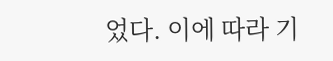었다. 이에 따라 기